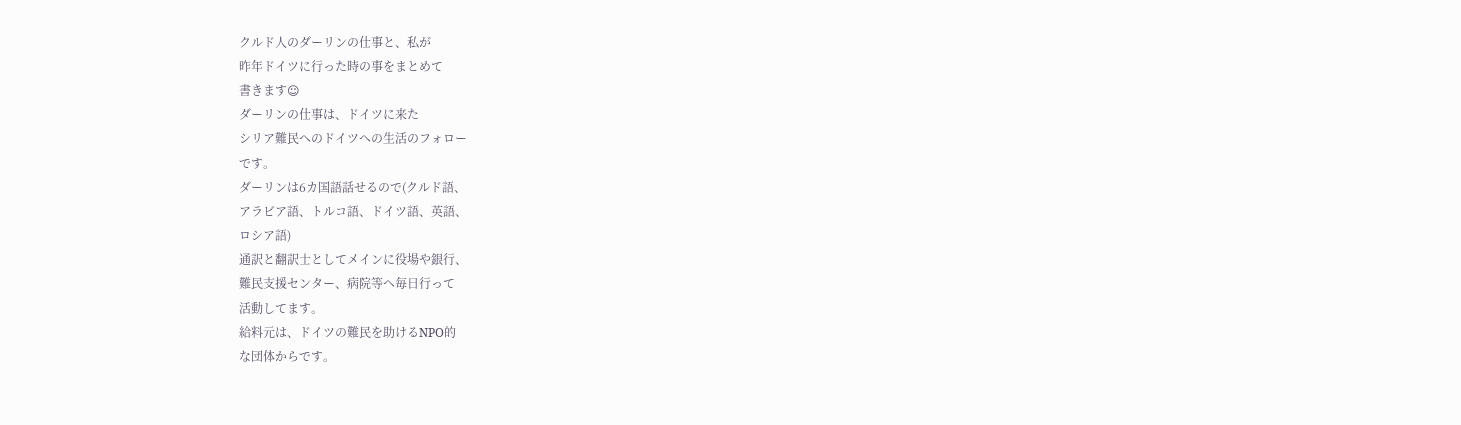クルド人のダーリンの仕事と、私が
昨年ドイツに行った時の事をまとめて
書きます☺
ダーリンの仕事は、ドイツに来た
シリア難民へのドイツへの生活のフォロー
です。
ダーリンは6カ国語話せるので(クルド語、
アラビア語、トルコ語、ドイツ語、英語、
ロシア語)
通訳と翻訳士としてメインに役場や銀行、
難民支援センター、病院等へ毎日行って
活動してます。
給料元は、ドイツの難民を助けるNPO的
な団体からです。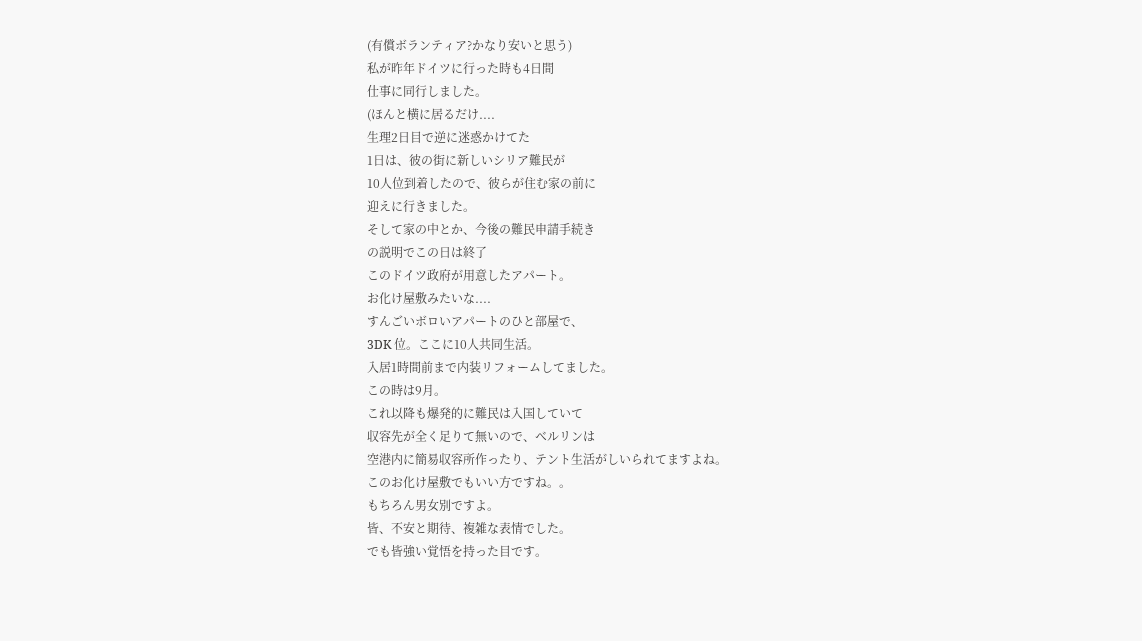(有償ボランティア?かなり安いと思う)
私が昨年ドイツに行った時も4日間
仕事に同行しました。
(ほんと横に居るだけ....
生理2日目で逆に迷惑かけてた
1日は、彼の街に新しいシリア難民が
10人位到着したので、彼らが住む家の前に
迎えに行きました。
そして家の中とか、今後の難民申請手続き
の説明でこの日は終了
このドイツ政府が用意したアパート。
お化け屋敷みたいな....
すんごいボロいアパートのひと部屋で、
3DK 位。ここに10人共同生活。
入居1時間前まで内装リフォームしてました。
この時は9月。
これ以降も爆発的に難民は入国していて
収容先が全く足りて無いので、ベルリンは
空港内に簡易収容所作ったり、テント生活がしいられてますよね。
このお化け屋敷でもいい方ですね。。
もちろん男女別ですよ。
皆、不安と期待、複雑な表情でした。
でも皆強い覚悟を持った目です。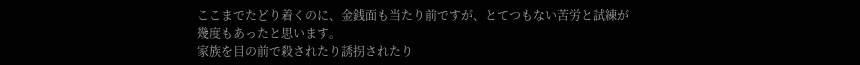ここまでたどり着くのに、金銭面も当たり前ですが、とてつもない苦労と試練が
幾度もあったと思います。
家族を目の前で殺されたり誘拐されたり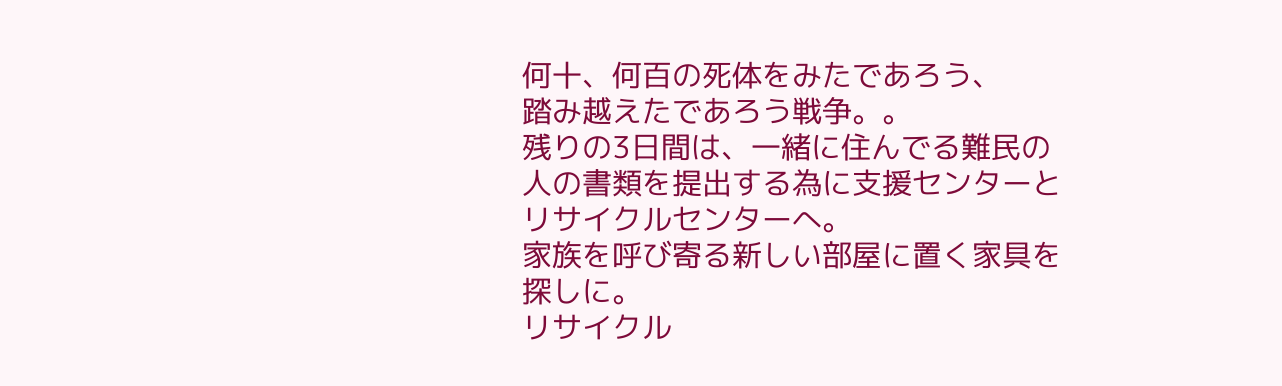何十、何百の死体をみたであろう、
踏み越えたであろう戦争。。
残りの3日間は、一緒に住んでる難民の
人の書類を提出する為に支援センターと
リサイクルセンターへ。
家族を呼び寄る新しい部屋に置く家具を
探しに。
リサイクル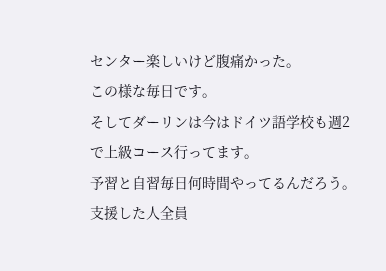センター楽しいけど腹痛かった。
この様な毎日です。
そしてダーリンは今はドイツ語学校も週2
で上級コース行ってます。
予習と自習毎日何時間やってるんだろう。
支援した人全員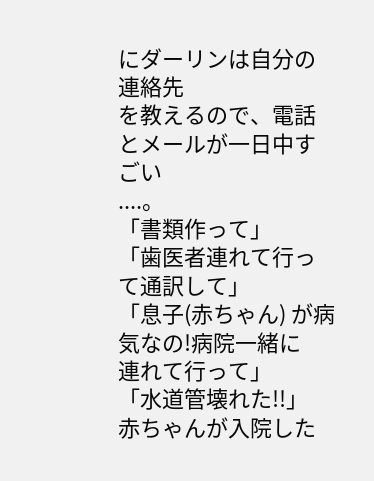にダーリンは自分の連絡先
を教えるので、電話とメールが一日中すごい
....。
「書類作って」
「歯医者連れて行って通訳して」
「息子(赤ちゃん) が病気なの!病院一緒に
連れて行って」
「水道管壊れた!!」
赤ちゃんが入院した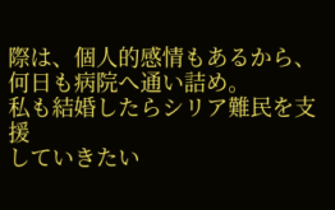際は、個人的感情もあるから、何日も病院へ通い詰め。
私も結婚したらシリア難民を支援
していきたい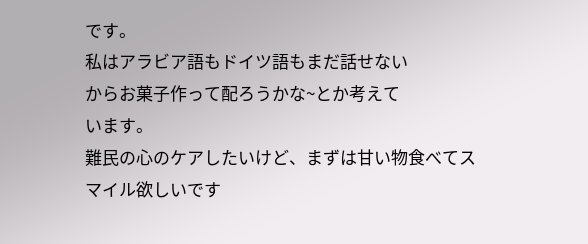です。
私はアラビア語もドイツ語もまだ話せない
からお菓子作って配ろうかな~とか考えて
います。
難民の心のケアしたいけど、まずは甘い物食べてスマイル欲しいです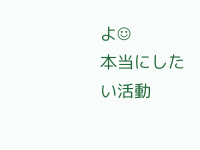よ☺
本当にしたい活動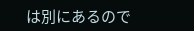は別にあるので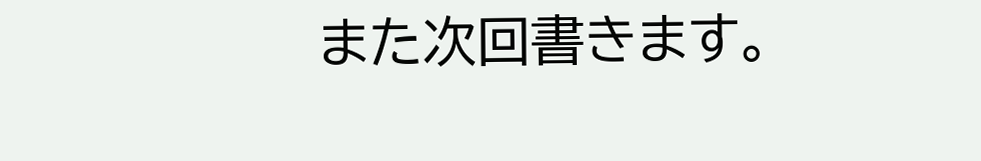また次回書きます。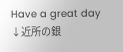Have a great day
↓近所の銀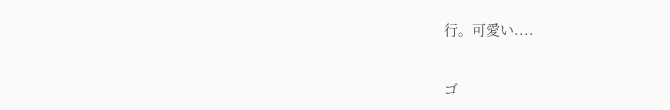行。可愛い....

ゴ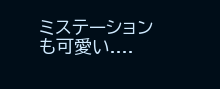ミステーションも可愛い....